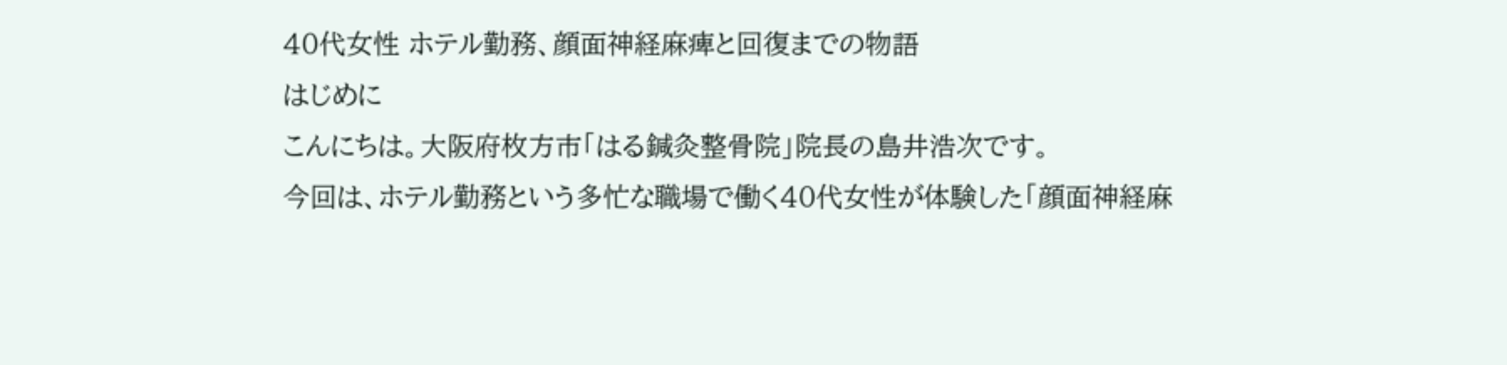40代女性 ホテル勤務、顔面神経麻痺と回復までの物語
はじめに
こんにちは。大阪府枚方市「はる鍼灸整骨院」院長の島井浩次です。
今回は、ホテル勤務という多忙な職場で働く40代女性が体験した「顔面神経麻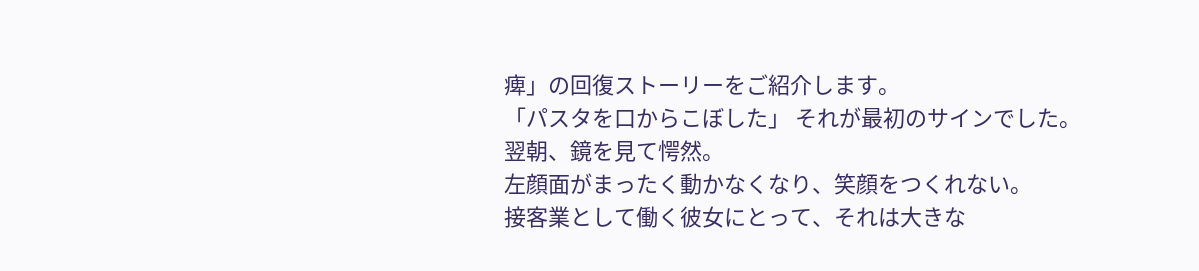痺」の回復ストーリーをご紹介します。
「パスタを口からこぼした」 それが最初のサインでした。
翌朝、鏡を見て愕然。
左顔面がまったく動かなくなり、笑顔をつくれない。
接客業として働く彼女にとって、それは大きな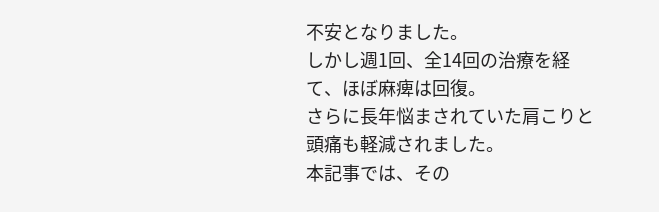不安となりました。
しかし週1回、全14回の治療を経て、ほぼ麻痺は回復。
さらに長年悩まされていた肩こりと頭痛も軽減されました。
本記事では、その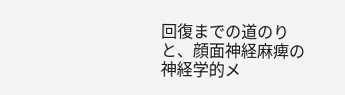回復までの道のりと、顔面神経麻痺の神経学的メ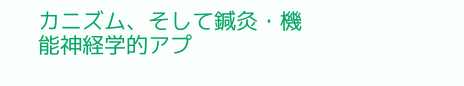カニズム、そして鍼灸・機能神経学的アプ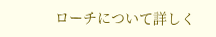ローチについて詳しく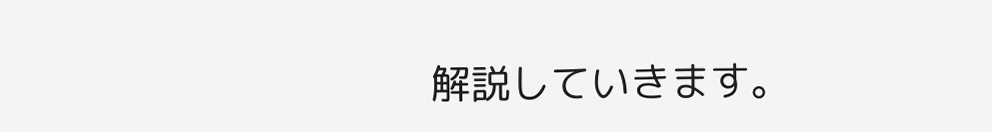解説していきます。